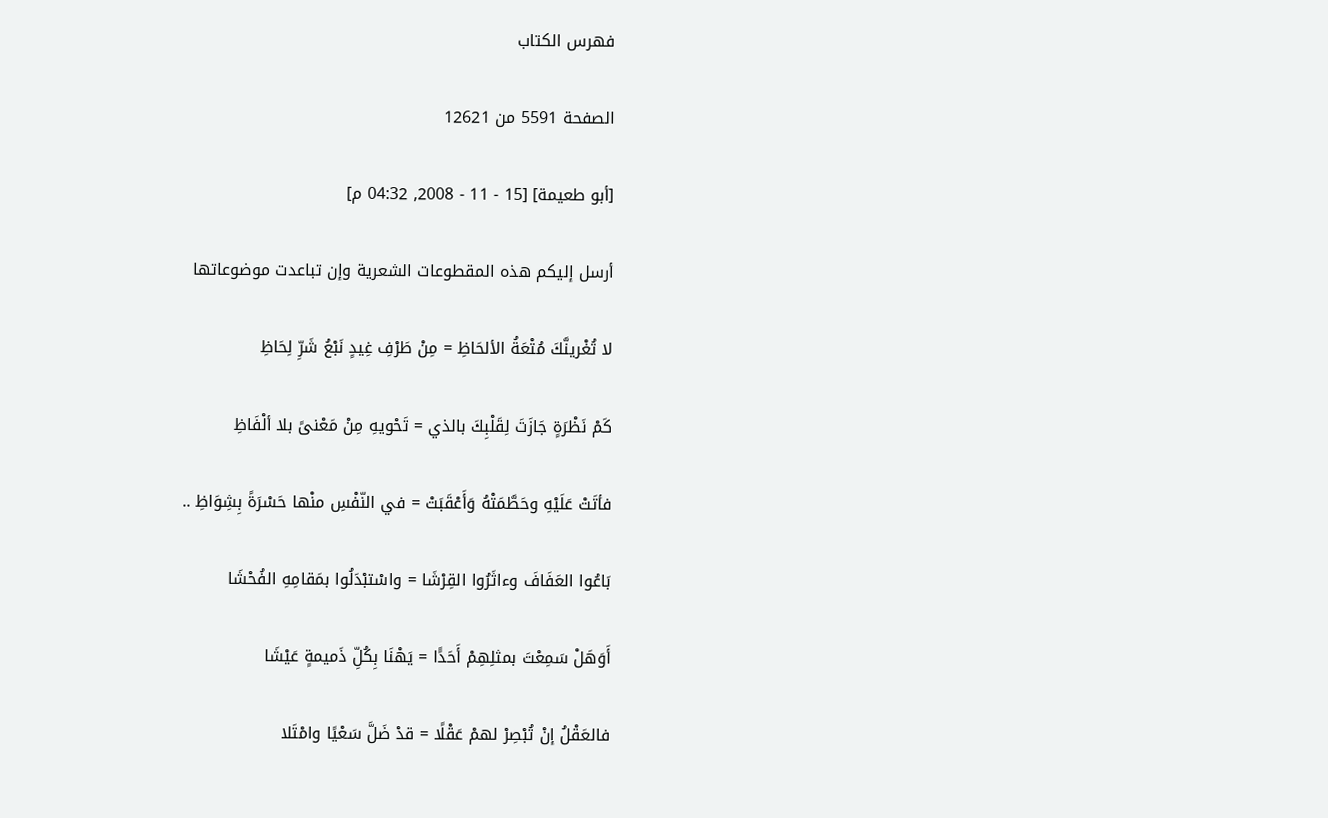فهرس الكتاب

الصفحة 5591 من 12621

[أبو طعيمة] [15 - 11 - 2008, 04:32 م]

أرسل إليكم هذه المقطوعات الشعرية وإن تباعدت موضوعاتها

لا تُغْرينَّكَ مُتْعَةُ الألحَاظِ = مِنْ طَرْفِ غِيدٍ نَبْعُ شَرِّ لِحَاظِ

كَمْ نَظْرَةٍ جَازَتَ لِقَلْبِكَ بالذي = تَحْويهِ مِنْ مَعْنىً بلا ألْفَاظِ

فأتَتْ عَلَيْهِ وحَطَّمَتْهُ وَأَعْقَبَتْ = في النّفْسِ منْها حَسْرَةً بِشِوَاظِ ..

بَاعُوا العَفَافَ وءاثَرُوا القِرْشَا = واسْتبْدَلُوا بمَقامِهِ الفُحْشَا

أَوَهَلْ سَمِعْتَ بمثلِهِمْ أَحَدًَا = يَهْنَا بِكُلِّ ذَميمةٍ عَيْشَا

فالعَقْلُ إنْ تُبْصِرْ لهمْ عَقْلًا = قدْ ضَلَّ سَعْيًا وامْتَلا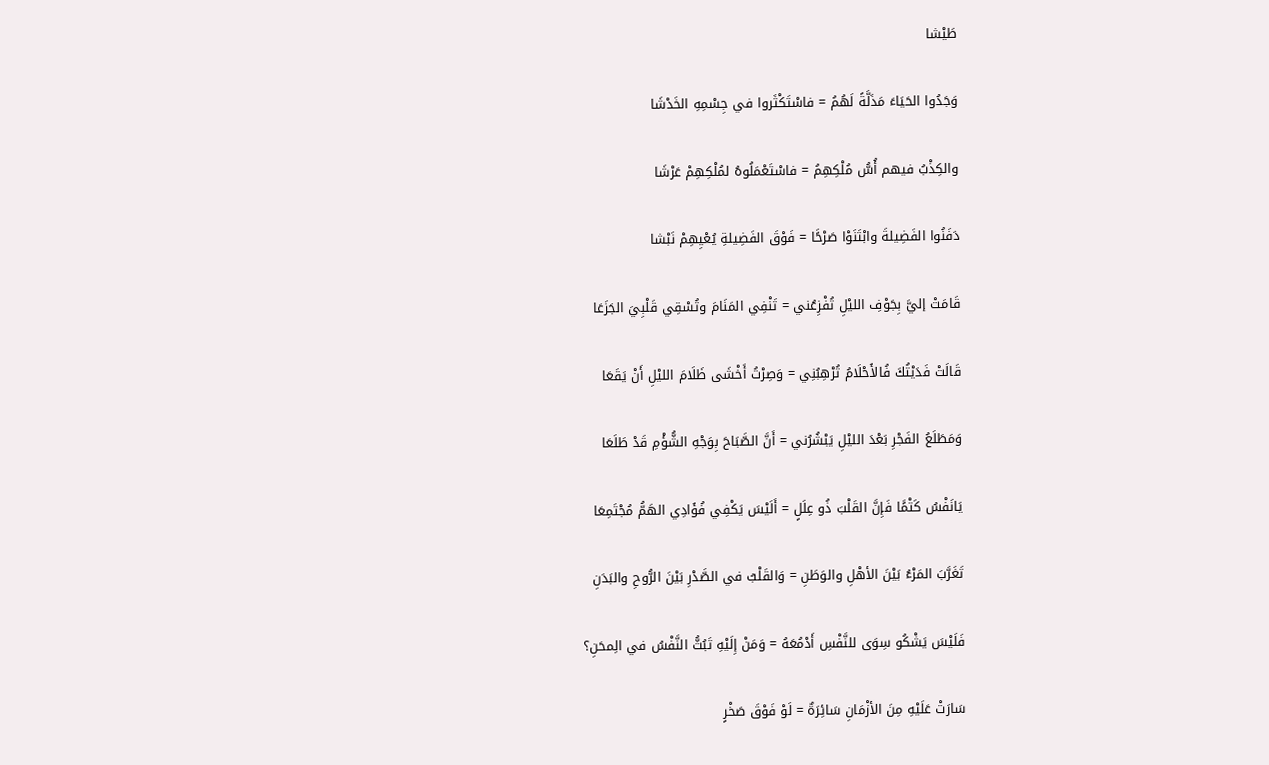طَيْشا

وَجَدُوا الحَيَاءَ مَذَلَّةً لَهُمُ = فاسْتَكْثَروا في جِسْمِهِ الخَدْشَا

والكِذْبُ فيهم أُسُّ مُلْكِهِمُ = فاسْتَعْمَلُوهُ لمُلْكِهِمْ عَرْشَا

دَفَنُوا الفَضِيلةَ وابْتَنَوْا صَرْحًَا = فَوْقَ الفَضِيلةِ يُعْيِهِمْ نَبْشا

قَامَتْ إليَّ بِجَوْفِ الليْلِ تُفْزِعُني = تَنْفِي المَنَامَ وتُسْقِي قَلْبِيَ الجَزَعَا

قَالَتْ فَدَيْتُكَ فُالأَحْلَامُ تُرْهِبُنِي = وَصِرْتُ أَخْشَى ظَلَامَ الليْلِ أَنْ يَقَعَا

وَمَطَلَعُ الفَجْرِ بَعْدَ الليْلِ يَبْشُرُني = أَنَّ الصَّبَاحَ بِوَجْهِ الشُّؤْمِ قَدْ طَلَعَا

يَانَفْسُ كَتْمًَا فَإِنَّ القَلْبَ ذُو عِلَلٍ = أَلَيْسَ يَكْفِي فُؤَادِي الهَمُّ مُجْتَمِعَا

تَغَرَّبَ المَرْءُ بَيْنَ الأهْلِ والوَطَنِ = وَالقَلْبُ في الصَّدْرِ بَيْنَ الرُّوحِ والبَدَنِ

فَلَيْسَ يَشْكُو سِوَى للنَّفْسِ أَدْمُعَهُ = وَمَنْ إِلَيْهِ تَبُثُّ النَّفْسُ في الِمحَنِ؟

سَارَتْ عَلَيْهِ مِنَ الأزْمَانِ سَائِرَةٌ = لَوْ فَوْقَ صَخْرٍ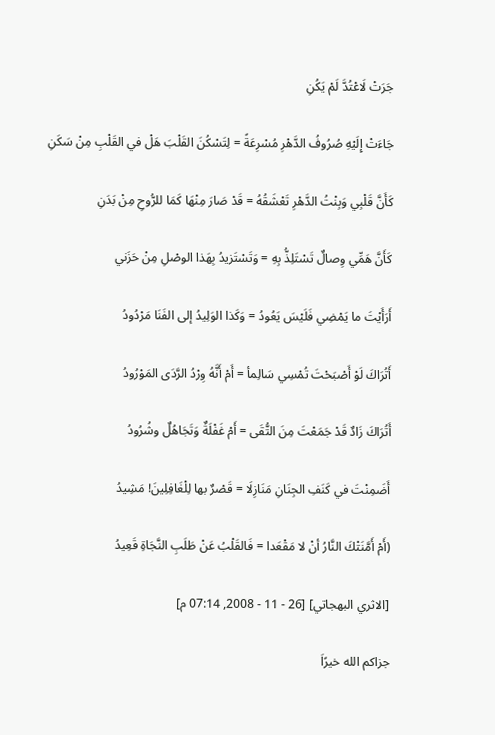جَرَتْ لَاعْتُدَّ لَمْ يَكُنِ

جَاءَتْ إِلَيْهِ صُرُوفُ الدَّهْرِ مُسْرِعَةً = لِتَسْكُنَ القَلْبَ هَلْ في القَلْبِ مِنْ سَكَنِ

كَأَنَّ قَلْبِي وَبِنْتُ الدَّهْرِ تَعْشَقُهُ = قَدْ صَارَ مِنْهَا كَمَا للرُّوحِ مِنْ بَدَنِ

كَأَنَّ هَمِّي وِصالٌ تَسْتَلِذُّ بِهِ = وَتَسْتَزيدُ بِهَذا الوصْلِ مِنْ حَزَني

أَرَأَيْتَ ما يَمْضِي فَلَيْسَ يَعُودُ = وَكَذا الوَلِيدُ إلى الفَنَا مَرْدُودُ

أَتُرَاكَ لَوْ أَصْبَحْتَ تُمْسِي سَالِمأ = أَمْ أَنَّهُ وِرْدُ الرَّدَى المَوْرُودُ

أَتُرَاكَ زَادٌ قَدْ جَمَعْتَ مِنَ التُّقَى = أَمْ غَفْلَةٌ وَتَجَاهُلٌ وشُرُودُ

أَضَمِنْتَ في كَنَفِ الجِنَانِ مَنَازِلَا = قَصْرٌ بها لِلْغَافِلِينَ! مَشِيدُ

(أَمْ أَمَّنَتْكَ النَّارُ أنْ لا مَقْعَدا = فَالقَلْبُ عَنْ طَلَبِ النَّجَاةِ قَعِيدُ

[الاثري البهجاتي] [26 - 11 - 2008, 07:14 م]

جزاكم الله خيرًاَ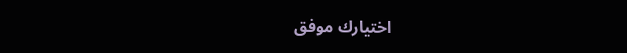اختيارك موفق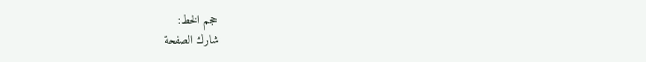حجم الخط:
شارك الصفحة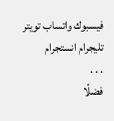فيسبوك واتساب تويتر تليجرام انستجرام
. . .
فضلًا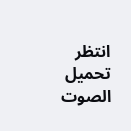انتظر تحميل الصوت